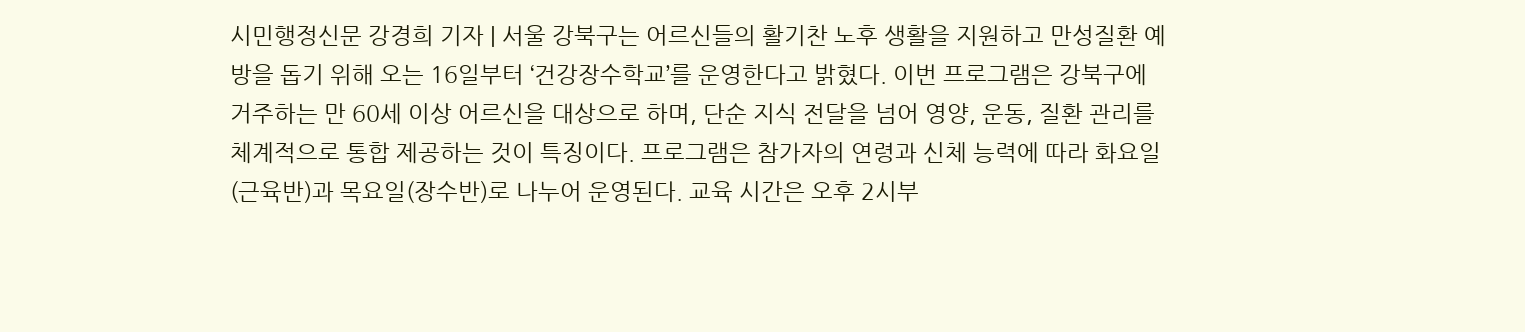시민행정신문 강경희 기자 | 서울 강북구는 어르신들의 활기찬 노후 생활을 지원하고 만성질환 예방을 돕기 위해 오는 16일부터 ‘건강장수학교’를 운영한다고 밝혔다. 이번 프로그램은 강북구에 거주하는 만 60세 이상 어르신을 대상으로 하며, 단순 지식 전달을 넘어 영양, 운동, 질환 관리를 체계적으로 통합 제공하는 것이 특징이다. 프로그램은 참가자의 연령과 신체 능력에 따라 화요일(근육반)과 목요일(장수반)로 나누어 운영된다. 교육 시간은 오후 2시부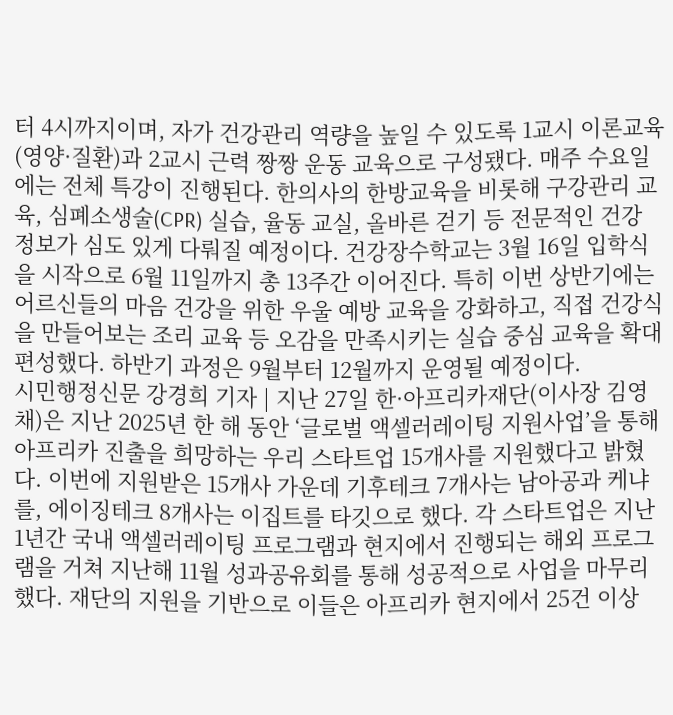터 4시까지이며, 자가 건강관리 역량을 높일 수 있도록 1교시 이론교육(영양·질환)과 2교시 근력 짱짱 운동 교육으로 구성됐다. 매주 수요일에는 전체 특강이 진행된다. 한의사의 한방교육을 비롯해 구강관리 교육, 심폐소생술(CPR) 실습, 율동 교실, 올바른 걷기 등 전문적인 건강 정보가 심도 있게 다뤄질 예정이다. 건강장수학교는 3월 16일 입학식을 시작으로 6월 11일까지 총 13주간 이어진다. 특히 이번 상반기에는 어르신들의 마음 건강을 위한 우울 예방 교육을 강화하고, 직접 건강식을 만들어보는 조리 교육 등 오감을 만족시키는 실습 중심 교육을 확대 편성했다. 하반기 과정은 9월부터 12월까지 운영될 예정이다.
시민행정신문 강경희 기자 | 지난 27일 한·아프리카재단(이사장 김영채)은 지난 2025년 한 해 동안 ‘글로벌 액셀러레이팅 지원사업’을 통해 아프리카 진출을 희망하는 우리 스타트업 15개사를 지원했다고 밝혔다. 이번에 지원받은 15개사 가운데 기후테크 7개사는 남아공과 케냐를, 에이징테크 8개사는 이집트를 타깃으로 했다. 각 스타트업은 지난 1년간 국내 액셀러레이팅 프로그램과 현지에서 진행되는 해외 프로그램을 거쳐 지난해 11월 성과공유회를 통해 성공적으로 사업을 마무리했다. 재단의 지원을 기반으로 이들은 아프리카 현지에서 25건 이상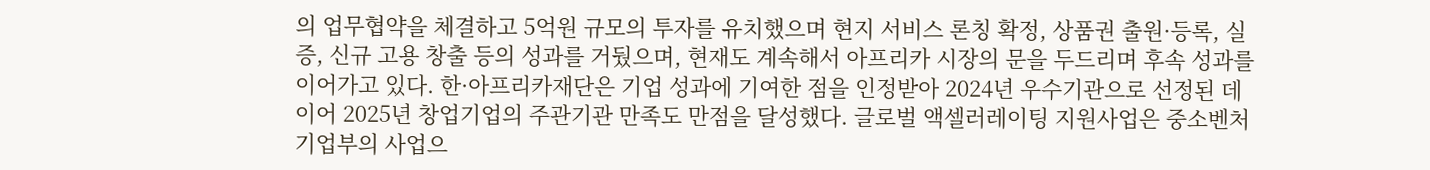의 업무협약을 체결하고 5억원 규모의 투자를 유치했으며 현지 서비스 론칭 확정, 상품권 출원·등록, 실증, 신규 고용 창출 등의 성과를 거뒀으며, 현재도 계속해서 아프리카 시장의 문을 두드리며 후속 성과를 이어가고 있다. 한·아프리카재단은 기업 성과에 기여한 점을 인정받아 2024년 우수기관으로 선정된 데 이어 2025년 창업기업의 주관기관 만족도 만점을 달성했다. 글로벌 액셀러레이팅 지원사업은 중소벤처기업부의 사업으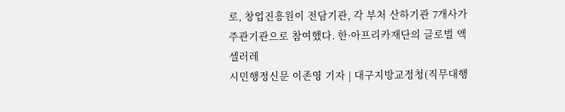로, 창업진흥원이 전담기관, 각 부처 산하기관 7개사가 주관기관으로 참여했다. 한·아프리카재단의 글로벌 액셀러레
시민행정신문 이존영 기자 | 대구지방교정청(직무대행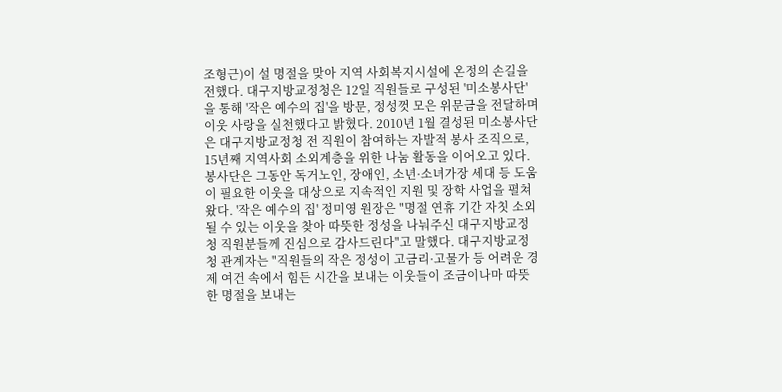조형근)이 설 명절을 맞아 지역 사회복지시설에 온정의 손길을 전했다. 대구지방교정청은 12일 직원들로 구성된 '미소봉사단'을 통해 '작은 예수의 집'을 방문, 정성껏 모은 위문금을 전달하며 이웃 사랑을 실천했다고 밝혔다. 2010년 1월 결성된 미소봉사단은 대구지방교정청 전 직원이 참여하는 자발적 봉사 조직으로, 15년째 지역사회 소외계층을 위한 나눔 활동을 이어오고 있다. 봉사단은 그동안 독거노인, 장애인, 소년·소녀가장 세대 등 도움이 필요한 이웃을 대상으로 지속적인 지원 및 장학 사업을 펼쳐왔다. '작은 예수의 집' 정미영 원장은 "명절 연휴 기간 자칫 소외될 수 있는 이웃을 찾아 따뜻한 정성을 나눠주신 대구지방교정청 직원분들께 진심으로 감사드린다"고 말했다. 대구지방교정청 관계자는 "직원들의 작은 정성이 고금리·고물가 등 어려운 경제 여건 속에서 힘든 시간을 보내는 이웃들이 조금이나마 따뜻한 명절을 보내는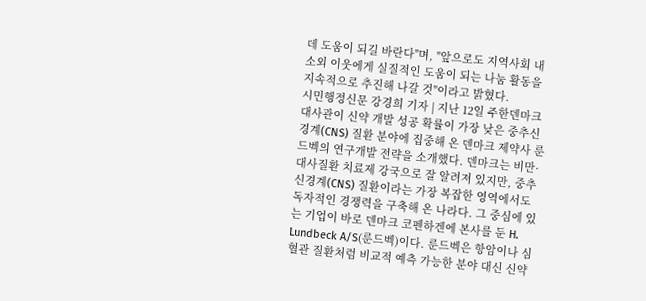데 도움이 되길 바란다"며, "앞으로도 지역사회 내 소외 이웃에게 실질적인 도움이 되는 나눔 활동을 지속적으로 추진해 나갈 것"이라고 밝혔다.
시민행정신문 강경희 기자 | 지난 12일 주한덴마크대사관이 신약 개발 성공 확률이 가장 낮은 중추신경계(CNS) 질환 분야에 집중해 온 덴마크 제약사 룬드벡의 연구개발 전략을 소개했다. 덴마크는 비만·대사질환 치료제 강국으로 잘 알려져 있지만, 중추신경계(CNS) 질환이라는 가장 복잡한 영역에서도 독자적인 경쟁력을 구축해 온 나라다. 그 중심에 있는 기업이 바로 덴마크 코펜하겐에 본사를 둔 H. Lundbeck A/S(룬드벡)이다. 룬드벡은 항암이나 심혈관 질환처럼 비교적 예측 가능한 분야 대신 신약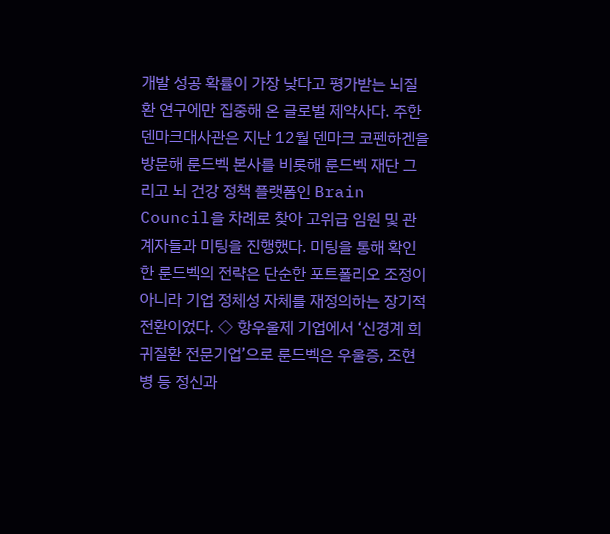개발 성공 확률이 가장 낮다고 평가받는 뇌질환 연구에만 집중해 온 글로벌 제약사다. 주한덴마크대사관은 지난 12월 덴마크 코펜하겐을 방문해 룬드벡 본사를 비롯해 룬드벡 재단 그리고 뇌 건강 정책 플랫폼인 Brain Council을 차례로 찾아 고위급 임원 및 관계자들과 미팅을 진행했다. 미팅을 통해 확인한 룬드벡의 전략은 단순한 포트폴리오 조정이 아니라 기업 정체성 자체를 재정의하는 장기적 전환이었다. ◇ 항우울제 기업에서 ‘신경계 희귀질환 전문기업’으로 룬드벡은 우울증, 조현병 등 정신과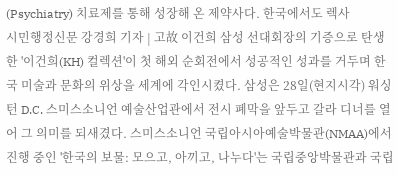(Psychiatry) 치료제를 통해 성장해 온 제약사다. 한국에서도 렉사
시민행정신문 강경희 기자 | 고故 이건희 삼성 선대회장의 기증으로 탄생한 '이건희(KH) 컬렉션'이 첫 해외 순회전에서 성공적인 성과를 거두며 한국 미술과 문화의 위상을 세계에 각인시켰다. 삼성은 28일(현지시각) 워싱턴 D.C. 스미스소니언 예술산업관에서 전시 폐막을 앞두고 갈라 디너를 열어 그 의미를 되새겼다. 스미스소니언 국립아시아예술박물관(NMAA)에서 진행 중인 '한국의 보물: 모으고, 아끼고, 나누다'는 국립중앙박물관과 국립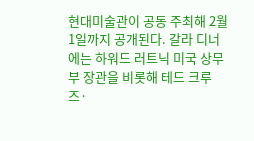현대미술관이 공동 주최해 2월 1일까지 공개된다. 갈라 디너에는 하워드 러트닉 미국 상무부 장관을 비롯해 테드 크루즈·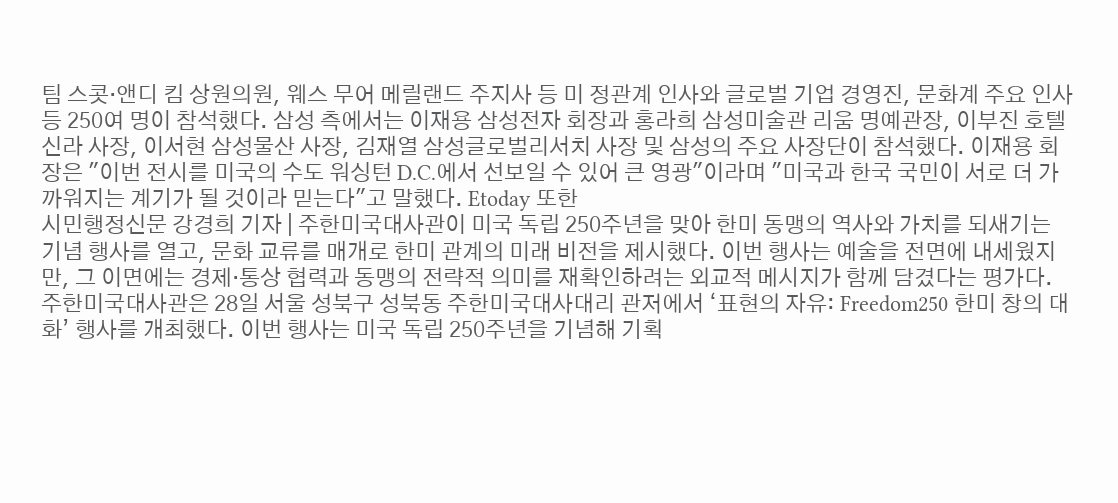팀 스콧·앤디 킴 상원의원, 웨스 무어 메릴랜드 주지사 등 미 정관계 인사와 글로벌 기업 경영진, 문화계 주요 인사 등 250여 명이 참석했다. 삼성 측에서는 이재용 삼성전자 회장과 홍라희 삼성미술관 리움 명예관장, 이부진 호텔신라 사장, 이서현 삼성물산 사장, 김재열 삼성글로벌리서치 사장 및 삼성의 주요 사장단이 참석했다. 이재용 회장은 "이번 전시를 미국의 수도 워싱턴 D.C.에서 선보일 수 있어 큰 영광"이라며 "미국과 한국 국민이 서로 더 가까워지는 계기가 될 것이라 믿는다"고 말했다. Etoday 또한
시민행정신문 강경희 기자 | 주한미국대사관이 미국 독립 250주년을 맞아 한미 동맹의 역사와 가치를 되새기는 기념 행사를 열고, 문화 교류를 매개로 한미 관계의 미래 비전을 제시했다. 이번 행사는 예술을 전면에 내세웠지만, 그 이면에는 경제·통상 협력과 동맹의 전략적 의미를 재확인하려는 외교적 메시지가 함께 담겼다는 평가다. 주한미국대사관은 28일 서울 성북구 성북동 주한미국대사대리 관저에서 ‘표현의 자유: Freedom250 한미 창의 대화’ 행사를 개최했다. 이번 행사는 미국 독립 250주년을 기념해 기획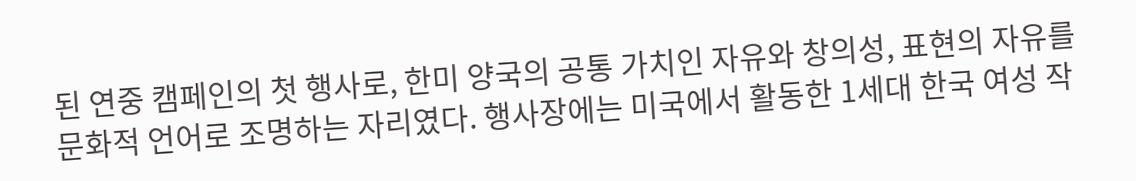된 연중 캠페인의 첫 행사로, 한미 양국의 공통 가치인 자유와 창의성, 표현의 자유를 문화적 언어로 조명하는 자리였다. 행사장에는 미국에서 활동한 1세대 한국 여성 작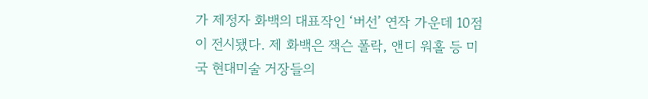가 제정자 화백의 대표작인 ‘버선’ 연작 가운데 10점이 전시됐다. 제 화백은 잭슨 폴락, 앤디 워홀 등 미국 현대미술 거장들의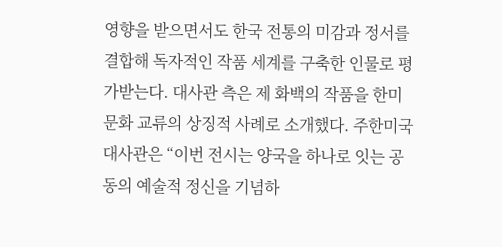영향을 받으면서도 한국 전통의 미감과 정서를 결합해 독자적인 작품 세계를 구축한 인물로 평가받는다. 대사관 측은 제 화백의 작품을 한미 문화 교류의 상징적 사례로 소개했다. 주한미국대사관은 “이번 전시는 양국을 하나로 잇는 공동의 예술적 정신을 기념하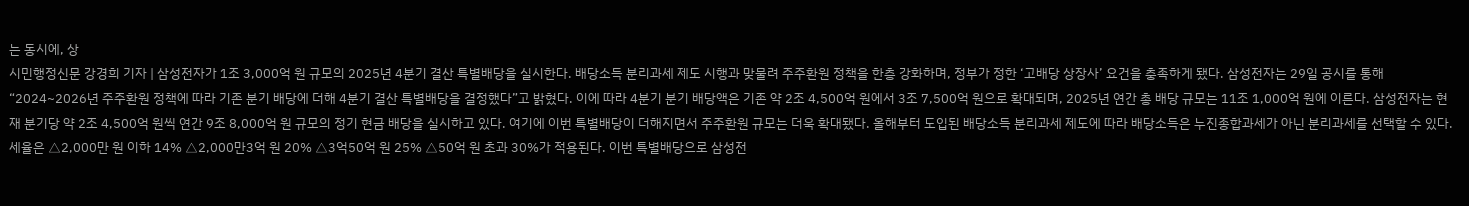는 동시에, 상
시민행정신문 강경희 기자 | 삼성전자가 1조 3,000억 원 규모의 2025년 4분기 결산 특별배당을 실시한다. 배당소득 분리과세 제도 시행과 맞물려 주주환원 정책을 한층 강화하며, 정부가 정한 ‘고배당 상장사’ 요건을 충족하게 됐다. 삼성전자는 29일 공시를 통해 “2024~2026년 주주환원 정책에 따라 기존 분기 배당에 더해 4분기 결산 특별배당을 결정했다”고 밝혔다. 이에 따라 4분기 분기 배당액은 기존 약 2조 4,500억 원에서 3조 7,500억 원으로 확대되며, 2025년 연간 총 배당 규모는 11조 1,000억 원에 이른다. 삼성전자는 현재 분기당 약 2조 4,500억 원씩 연간 9조 8,000억 원 규모의 정기 현금 배당을 실시하고 있다. 여기에 이번 특별배당이 더해지면서 주주환원 규모는 더욱 확대됐다. 올해부터 도입된 배당소득 분리과세 제도에 따라 배당소득은 누진종합과세가 아닌 분리과세를 선택할 수 있다. 세율은 △2,000만 원 이하 14% △2,000만3억 원 20% △3억50억 원 25% △50억 원 초과 30%가 적용된다. 이번 특별배당으로 삼성전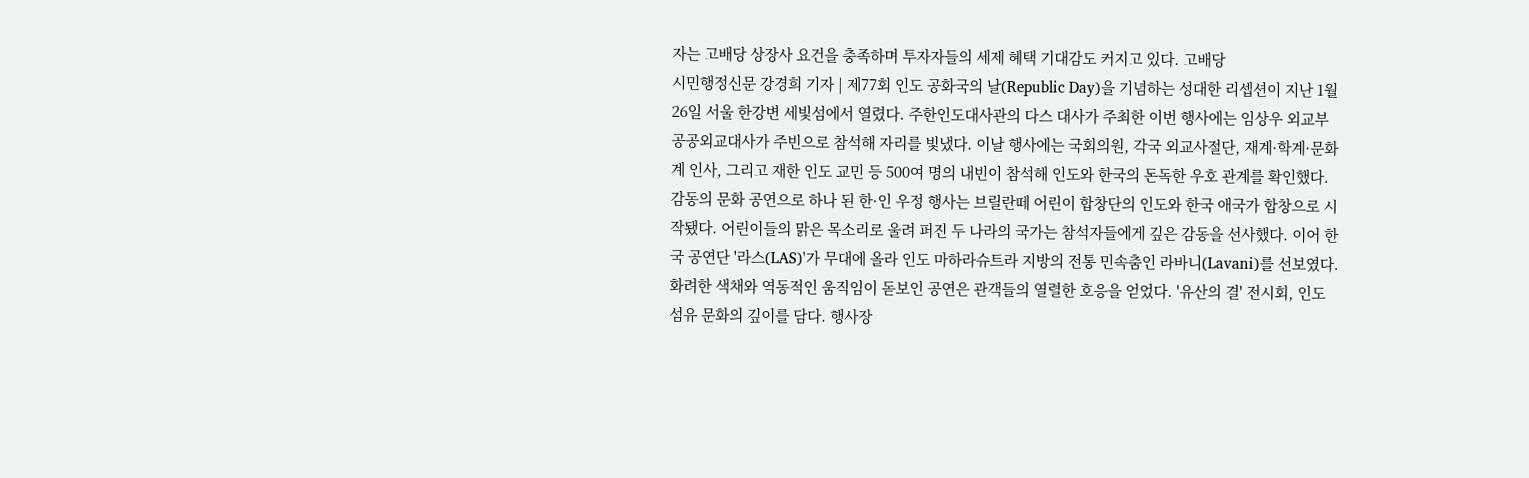자는 고배당 상장사 요건을 충족하며 투자자들의 세제 혜택 기대감도 커지고 있다. 고배당
시민행정신문 강경희 기자 | 제77회 인도 공화국의 날(Republic Day)을 기념하는 성대한 리셉션이 지난 1월 26일 서울 한강변 세빛섬에서 열렸다. 주한인도대사관의 다스 대사가 주최한 이번 행사에는 임상우 외교부 공공외교대사가 주빈으로 참석해 자리를 빛냈다. 이날 행사에는 국회의원, 각국 외교사절단, 재계·학계·문화계 인사, 그리고 재한 인도 교민 등 500여 명의 내빈이 참석해 인도와 한국의 돈독한 우호 관계를 확인했다. 감동의 문화 공연으로 하나 된 한·인 우정 행사는 브릴란떼 어린이 합창단의 인도와 한국 애국가 합창으로 시작됐다. 어린이들의 맑은 목소리로 울려 퍼진 두 나라의 국가는 참석자들에게 깊은 감동을 선사했다. 이어 한국 공연단 '라스(LAS)'가 무대에 올라 인도 마하라슈트라 지방의 전통 민속춤인 라바니(Lavani)를 선보였다. 화려한 색채와 역동적인 움직임이 돋보인 공연은 관객들의 열렬한 호응을 얻었다. '유산의 결' 전시회, 인도 섬유 문화의 깊이를 담다. 행사장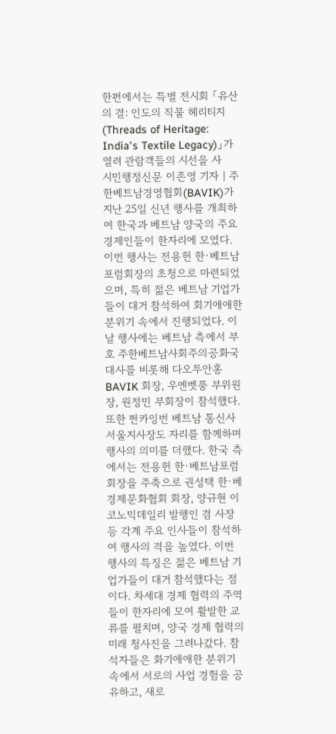한편에서는 특별 전시회 「유산의 결: 인도의 직물 헤리티지(Threads of Heritage: India's Textile Legacy)」가 열려 관람객들의 시선을 사
시민행정신문 이존영 기자 | 주한베트남경영협회(BAVIK)가 지난 25일 신년 행사를 개최하여 한국과 베트남 양국의 주요 경제인들이 한자리에 모였다. 이번 행사는 전용헌 한·베트남포럼회장의 초청으로 마련되었으며, 특히 젊은 베트남 기업가들이 대거 참석하여 회기애애한 분위기 속에서 진행되었다. 이날 행사에는 베트남 측에서 부호 주한베트남사회주의공화국 대사를 비롯해 다오투안홍 BAVIK 회장, 우엔벳풍 부위원장, 원정민 부회장이 참석했다. 또한 쩐카잉번 베트남 통신사 서울지사장도 자리를 함께하며 행사의 의미를 더했다. 한국 측에서는 전용헌 한·베트남포럼회장을 주축으로 권성택 한·베경제문화협회 회장, 양규현 이코노믹데일리 발행인 겸 사장 등 각계 주요 인사들이 참석하여 행사의 격을 높였다. 이번 행사의 특징은 젊은 베트남 기업가들이 대거 참석했다는 점이다. 차세대 경제 협력의 주역들이 한자리에 모여 활발한 교류를 펼치며, 양국 경제 협력의 미래 청사진을 그려나갔다. 참석자들은 화기애애한 분위기 속에서 서로의 사업 경험을 공유하고, 새로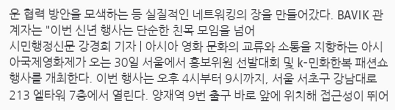운 협력 방안을 모색하는 등 실질적인 네트워킹의 장을 만들어갔다. BAVIK 관계자는 "이번 신년 행사는 단순한 친목 모임을 넘어
시민행정신문 강경희 기자 | 아시아 영화 문화의 교류와 소통을 지향하는 아시아국제영화제가 오는 30일 서울에서 홍보위원 선발대회 및 k-민화한복 패션쇼 행사를 개최한다. 이번 행사는 오후 4시부터 9시까지, 서울 서초구 강남대로 213 엘타워 7층에서 열린다. 양재역 9번 출구 바로 앞에 위치해 접근성이 뛰어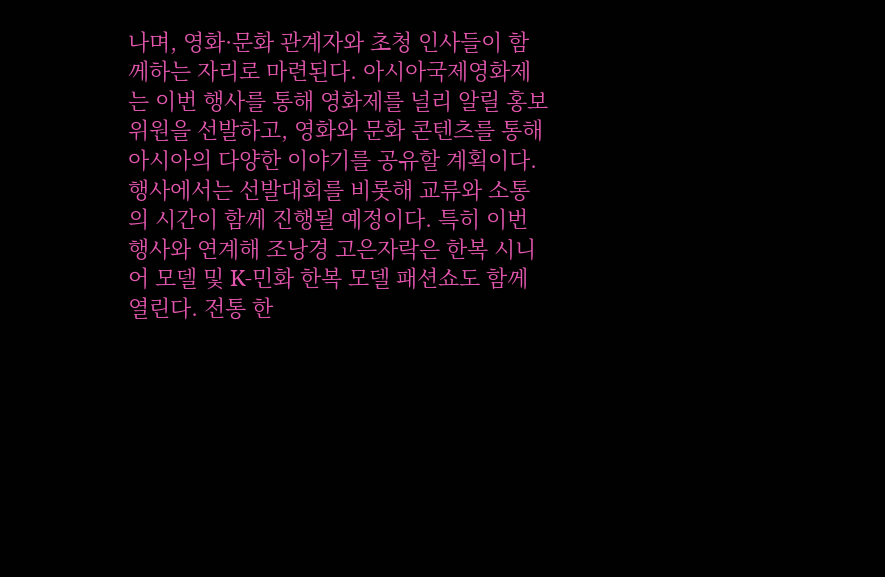나며, 영화·문화 관계자와 초청 인사들이 함께하는 자리로 마련된다. 아시아국제영화제는 이번 행사를 통해 영화제를 널리 알릴 홍보위원을 선발하고, 영화와 문화 콘텐츠를 통해 아시아의 다양한 이야기를 공유할 계획이다. 행사에서는 선발대회를 비롯해 교류와 소통의 시간이 함께 진행될 예정이다. 특히 이번 행사와 연계해 조낭경 고은자락은 한복 시니어 모델 및 K-민화 한복 모델 패션쇼도 함께 열린다. 전통 한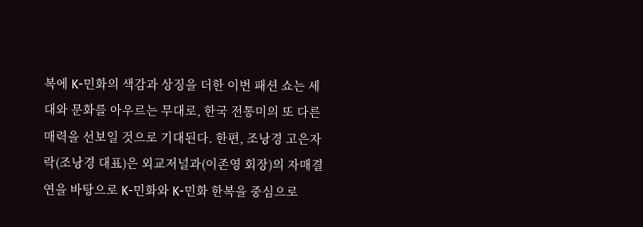복에 K-민화의 색감과 상징을 더한 이번 패션 쇼는 세대와 문화를 아우르는 무대로, 한국 전통미의 또 다른 매력을 선보일 것으로 기대된다. 한편, 조낭경 고은자락(조낭경 대표)은 외교저널과(이존영 회장)의 자매결연을 바탕으로 K-민화와 K-민화 한복을 중심으로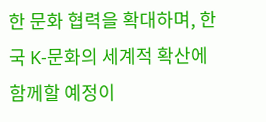한 문화 협력을 확대하며, 한국 K-문화의 세계적 확산에 함께할 예정이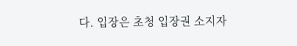다. 입장은 초청 입장권 소지자